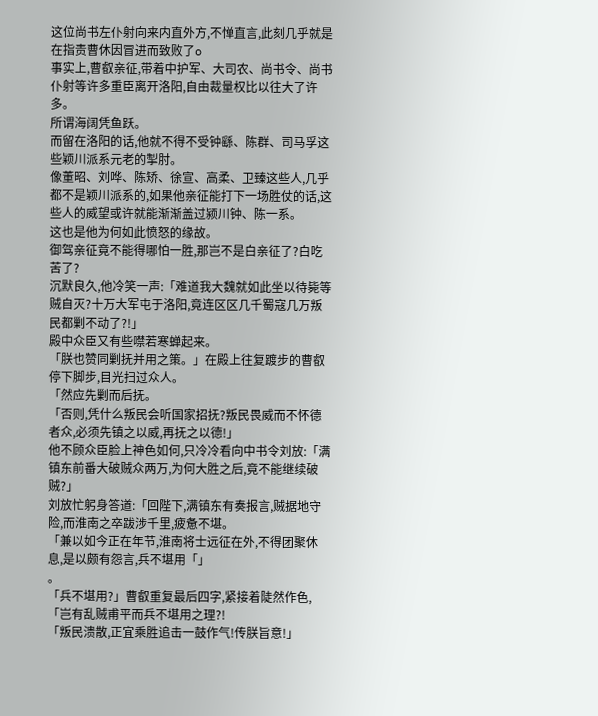这位尚书左仆射向来内直外方,不惮直言,此刻几乎就是在指责曹休因冒进而致败了o
事实上,曹叡亲征,带着中护军、大司农、尚书令、尚书仆射等许多重臣离开洛阳,自由裁量权比以往大了许多。
所谓海阔凭鱼跃。
而留在洛阳的话,他就不得不受钟繇、陈群、司马孚这些颖川派系元老的掣肘。
像董昭、刘哗、陈矫、徐宣、高柔、卫臻这些人,几乎都不是颖川派系的,如果他亲征能打下一场胜仗的话,这些人的威望或许就能渐渐盖过颍川钟、陈一系。
这也是他为何如此愤怒的缘故。
御驾亲征竟不能得哪怕一胜,那岂不是白亲征了?白吃苦了?
沉默良久,他冷笑一声:「难道我大魏就如此坐以待毙等贼自灭?十万大军屯于洛阳,竟连区区几千蜀寇几万叛民都剿不动了?!」
殿中众臣又有些噤若寒蝉起来。
「朕也赞同剿抚并用之策。」在殿上往复踱步的曹叡停下脚步,目光扫过众人。
「然应先剿而后抚。
「否则,凭什么叛民会听国家招抚?叛民畏威而不怀德者众,必须先镇之以威,再抚之以德!」
他不顾众臣脸上神色如何,只冷冷看向中书令刘放:「满镇东前番大破贼众两万,为何大胜之后,竟不能继续破贼?」
刘放忙躬身答道:「回陛下,满镇东有奏报言,贼据地守险,而淮南之卒跋涉千里,疲惫不堪。
「兼以如今正在年节,淮南将士远征在外,不得团聚休息,是以颇有怨言,兵不堪用「」
。
「兵不堪用?」曹叡重复最后四字,紧接着陡然作色,「岂有乱贼甫平而兵不堪用之理?!
「叛民溃散,正宜乘胜追击一鼓作气!传朕旨意!」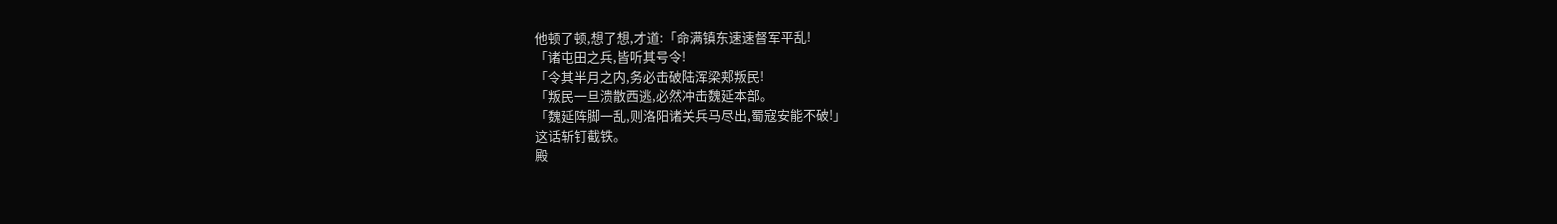他顿了顿,想了想,才道:「命满镇东速速督军平乱!
「诸屯田之兵,皆听其号令!
「令其半月之内,务必击破陆浑梁郏叛民!
「叛民一旦溃散西逃,必然冲击魏延本部。
「魏延阵脚一乱,则洛阳诸关兵马尽出,蜀寇安能不破!」
这话斩钉截铁。
殿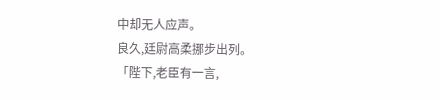中却无人应声。
良久,廷尉高柔挪步出列。
「陛下,老臣有一言,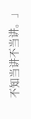不知当讲不当讲。」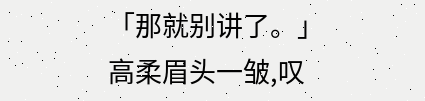「那就别讲了。」
高柔眉头一皱,叹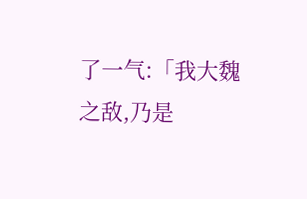了一气:「我大魏之敌,乃是